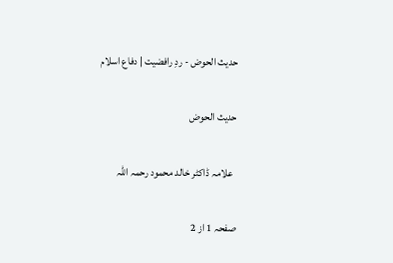حدیث الحوض - ردِ رافضیت | دفاع اسلام

حدیث الحوض

  علامہ ڈاکٹر خالد محمود رحمہ اللہ

صفحہ 1 از 2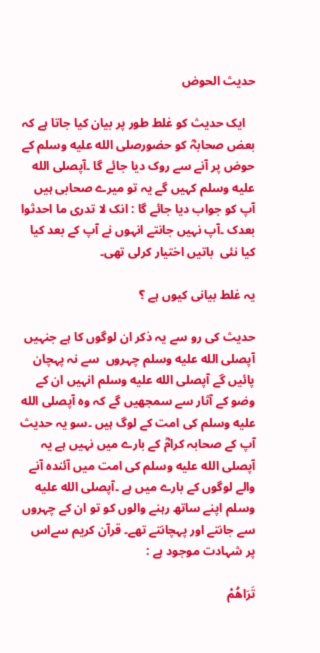حدیث الحوض

   ایک حدیث کو غلط طور پر بیان کیا جاتا ہے کہ بعض صحابہؓ کو حضورصلى الله عليه وسلم کے حوض پر آنے سے روک دیا جائے گا ۔آپصلى الله عليه وسلم کہیں گے یہ تو میرے صحابی ہیں آپ کو جواب دیا جائے گا : انک لا تدری ما احدثوا بعدک ۔آپ نہیں جانتے انہوں نے آپ کے بعد کیا کیا نئی  باتیں اختیار کرلی تھی۔

یہ غلط بیانی کیوں ہے ؟

حدیث کی رو سے یہ ذکر ان لوگوں کا ہے جنہیں آپصلى الله عليه وسلم چہروں  سے نہ پہچان پائیں گے آپصلى الله عليه وسلم انہیں ان کے وضو کے آثار سے سمجھیں گے کہ وہ آپصلى الله عليه وسلم کی امت کے لوگ ہیں ۔سو یہ حدیث آپ کے صحابہ کرامؓ کے بارے میں نہیں ہے یہ آپصلى الله عليه وسلم کی امت میں آئندہ آنے والے لوگوں کے بارے میں ہے ۔آپصلى الله عليه وسلم اپنے ساتھ رہنے والوں کو تو ان کے چہروں سے جانتے اور پہچانتے تھے۔ قرآن کریم سےاس پر شہادت موجود ہے :

تَرَاهُمْ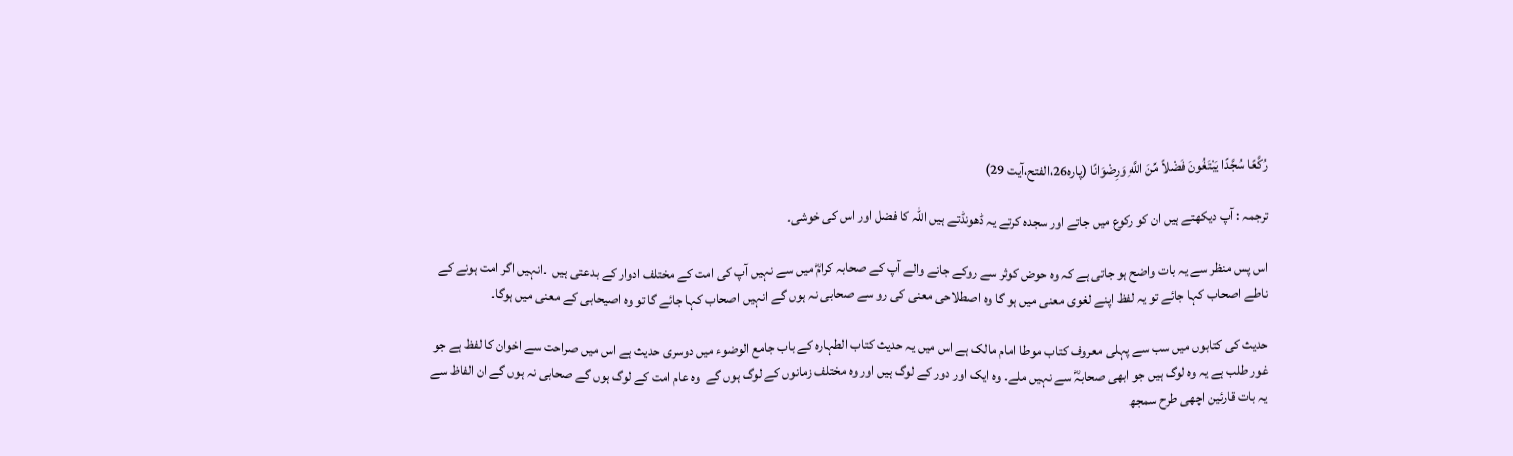رُكَّعًا سُجَّدًا يَبْتَغُونَ فَضْلاً مِّنَ اللَّهِ وَرِضْوَانًا (پارہ26،الفتح،آیت 29)

ترجمہ : آپ دیکھتے ہیں ان کو رکوع میں جاتے اور سجدہ کرتے یہ ڈھونڈتے ہیں اللہ کا فضل اور اس کی خوشی۔

اس پس منظر سے یہ بات واضح ہو جاتی ہے کہ وہ حوض کوثر سے روکے جانے والے آپ کے صحابہ کرامؓ میں سے نہیں آپ کی امت کے مختلف ادوار کے بدعتی ہیں  ۔انہیں اگر امت ہونے کے ناطے اصحاب کہا جائے تو یہ لفظ اپنے لغوی معنی میں ہو گا وہ اصطلاحی معنی کی رو سے صحابی نہ ہوں گے انہیں اصحاب کہا جائے گا تو وہ اصیحابی کے معنی میں ہوگا۔

حدیث کی کتابوں میں سب سے پہلی معروف کتاب موطا امام مالک ہے اس میں یہ حدیث کتاب الطہارہ کے باب جامع الوضوء میں دوسری حدیث ہے اس میں صراحت سے اخوان کا لفظ ہے جو غور طلب ہے یہ وہ لوگ ہیں جو ابھی صحابہؓ سے نہیں ملے۔ وہ ایک اور دور کے لوگ ہیں اور وہ مختلف زمانوں کے لوگ ہوں گے  وہ عام امت کے لوگ ہوں گے صحابی نہ ہوں گے ان الفاظ سے یہ بات قارئین اچھی طرح سمجھ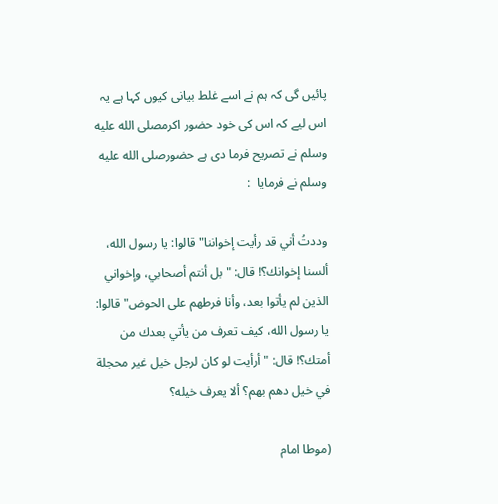پائیں گی کہ ہم نے اسے غلط بیانی کیوں کہا ہے یہ اس لیے کہ اس کی خود حضور اکرمصلى الله عليه وسلم نے تصریح فرما دی ہے حضورصلى الله عليه وسلم نے فرمایا  :

وددتُ أني قد رأيت إخواننا" قالوا: يا رسول الله، ألسنا إخوانك؟! قال: "بل أنتم أصحابي، وإخواني الذين لم يأتوا بعد، وأنا فرطهم على الحوض" قالوا: يا رسول الله، كيف تعرف من يأتي بعدك من أمتك؟! قال: "أرأيت لو كان لرجل خيل غير محجلة في خيل دهم بهم؟ ألا يعرف خيله؟

(موطا امام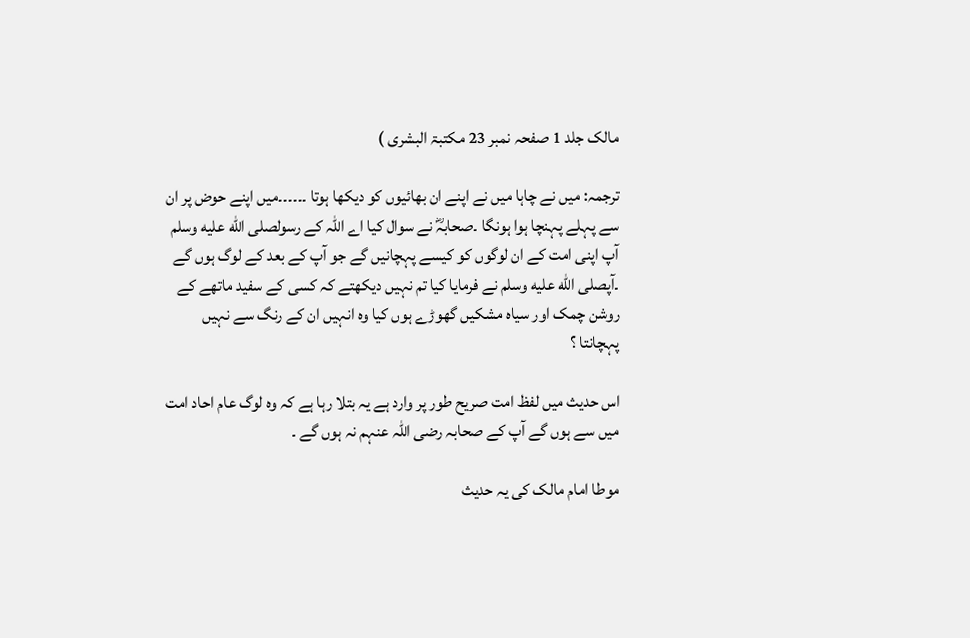مالک جلد 1 صفحہ نمبر 23 مکتبۃ البشری )

ترجمہ: میں نے چاہا میں نے اپنے ان بھائیوں کو دیکھا ہوتا ۔۔۔۔۔۔میں اپنے حوض پر ان سے پہلے پہنچا ہوا ہونگا ۔صحابہؓ نے سوال کیا اے اللہ کے رسولصلى الله عليه وسلم آپ اپنی امت کے ان لوگوں کو کیسے پہچانیں گے جو آپ کے بعد کے لوگ ہوں گے ۔آپصلى الله عليه وسلم نے فرمایا کیا تم نہیں دیکھتے کہ کسی کے سفید ماتھے کے روشن چمک اور سیاہ مشکیں گھوڑے ہوں کیا وہ انہیں ان کے رنگ سے نہیں پہچانتا ؟

اس حدیث میں لفظ امت صریح طور پر وارد ہے یہ بتلا رہا ہے کہ وہ لوگ عام احاد امت میں سے ہوں گے آپ کے صحابہ رضی اللہ عنہم نہ ہوں گے ۔

موطا امام مالک کی یہ حدیث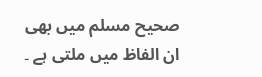صحیح مسلم میں بھی ان الفاظ میں ملتی ہے ۔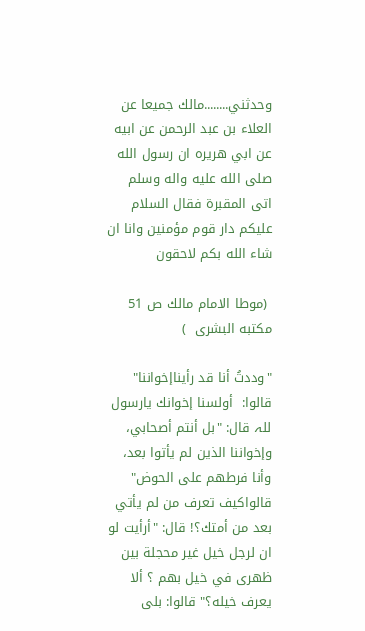وحدثني........مالك جميعا عن العلاء بن عبد الرحمن عن ابيه عن ابي هريره ان رسول الله صلى الله عليه واله وسلم اتى المقبرة فقال السلام عليكم دار قوم مؤمنين وانا ان شاء الله بكم لاحقون

 (موطا الامام مالك ص 51 مكتبه البشرى  )

"وددتُ أنا قد رأيناإخواننا" قالوا:  أولسنا إخوانك یارسول للہ قال: "بل أنتم أصحابي، وإخواننا الذين لم يأتوا بعد، وأنا فرطهم على الحوض" قالواكيف تعرف من لم يأتي بعد من أمتك؟! قال: "أرأيت لو ان لرجل خيل غير محجلة بین ظھری في خيل بهم ؟ ألا يعرف خيله؟" قالوا: بلى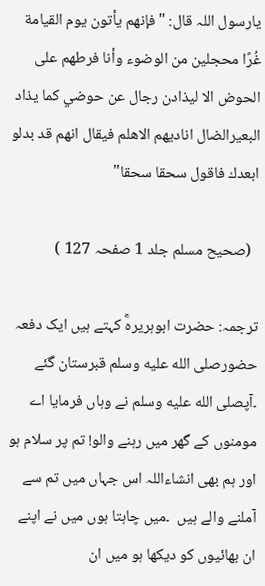یارسول اللہ قال: "فإنهم يأتون يوم القيامة غُرًا محجلين من الوضوء وأنا فرطهم على الحوض الا ليذادن رجال عن حوضي كما يذاد البعیرالضال اناديهم الاهلم فيقال انهم قد بدلو ابعدك فاقول سحقا سحقا"

  (صحیح مسلم جلد 1 صفحہ 127 )

ترجمہ: حضرت ابوہریرہؓ کہتے ہیں ایک دفعہ حضورصلى الله عليه وسلم قبرستان گئے  ۔آپصلى الله عليه وسلم نے وہاں فرمایا اے مومنوں کے گھر میں رہنے والو! تم پر سلام ہو اور ہم بھی انشاءاللہ اس جہاں میں تم سے آملنے والے ہیں  ۔میں چاہتا ہوں میں نے اپنے ان بھائیوں کو دیکھا ہو میں ان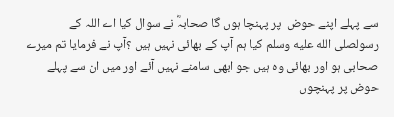سے پہلے اپنے حوض  پر پہنچا ہوں گا صحابہؓ نے سوال کیا اے اللہ کے رسولصلى الله عليه وسلم کیا ہم آپ کے بھائی نہیں ہیں ؟آپ نے فرمایا تم میرے صحابی ہو اور بھائی وہ ہیں جو ابھی سامنے نہیں آئے اور میں ان سے پہلے حوض پر پہنچوں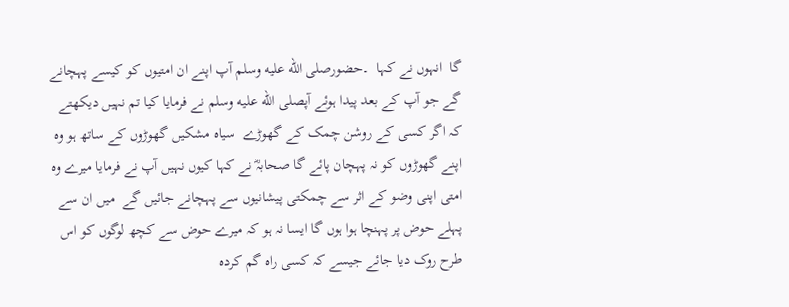گا  انہوں نے کہا  ۔حضورصلى الله عليه وسلم آپ اپنے ان امتیوں کو کیسے پہچانے گے جو آپ کے بعد پیدا ہوئے آپصلى الله عليه وسلم نے فرمایا کیا تم نہیں دیکھتے کہ اگر کسی کے روشن چمک کے گھوڑے  سیاہ مشکیں گھوڑوں کے ساتھ ہو وہ اپنے گھوڑوں کو نہ پہچان پائے گا صحابہؓ نے کہا کیوں نہیں آپ نے فرمایا میرے وہ امتی اپنی وضو کے اثر سے چمکتی پیشانیوں سے پہچانے جائیں گے  میں ان سے پہلے حوض پر پہنچا ہوا ہوں گا ایسا نہ ہو کہ میرے حوض سے کچھ لوگوں کو اس طرح روک دیا جائے جیسے کہ کسی راہ گم کردہ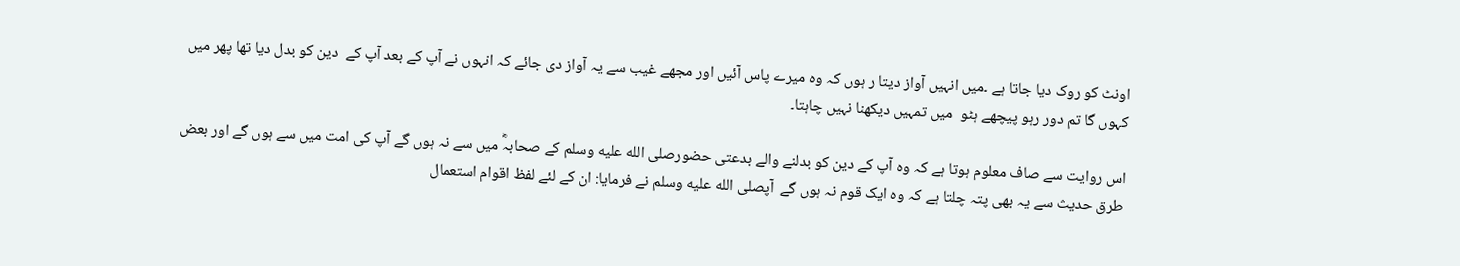اونٹ کو روک دیا جاتا ہے ۔میں انہیں آواز دیتا ر ہوں کہ وہ میرے پاس آئیں اور مجھے غیب سے یہ آواز دی جائے کہ انہوں نے آپ کے بعد آپ کے  دین کو بدل دیا تھا پھر میں کہوں گا تم دور رہو پیچھے ہٹو  میں تمہیں دیکھنا نہیں چاہتا۔

اس روایت سے صاف معلوم ہوتا ہے کہ وہ آپ کے دین کو بدلنے والے بدعتی حضورصلى الله عليه وسلم کے صحابہؓ میں سے نہ ہوں گے آپ کی امت میں سے ہوں گے اور بعض طرق حدیث سے یہ بھی پتہ چلتا ہے کہ وہ ایک قوم نہ ہوں گے  آپصلى الله عليه وسلم نے فرمایا: ان کے لئے لفظ اقوام استعمال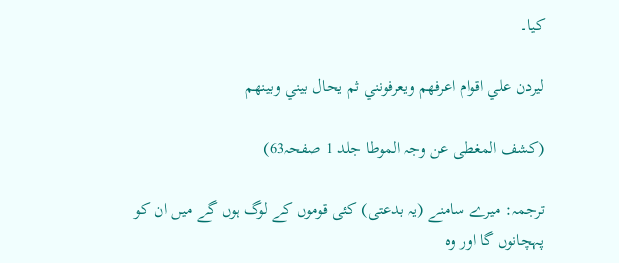کیا۔

ليردن علي اقوام اعرفهم ويعرفونني ثم يحال بيني وبينهم

(کشف المغطی عن وجہ الموطا جلد 1 صفحہ63)

ترجمہ: میرے سامنے (یہ بدعتی) کئی قوموں کے لوگ ہوں گے میں ان کو پہچانوں گا اور وہ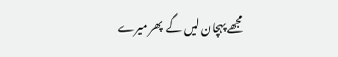مجھے پہچان لیں گے  پھر میرے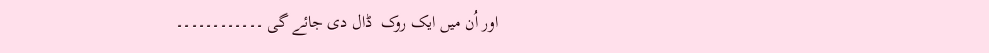اور اُن میں ایک روک  ڈال دی جائے گی ۔۔۔۔۔۔۔۔۔۔۔۔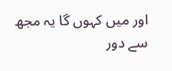اور میں کہوں گا یہ مجھ سے دور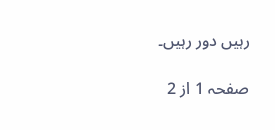رہیں دور رہیں۔

صفحہ 1 از 2